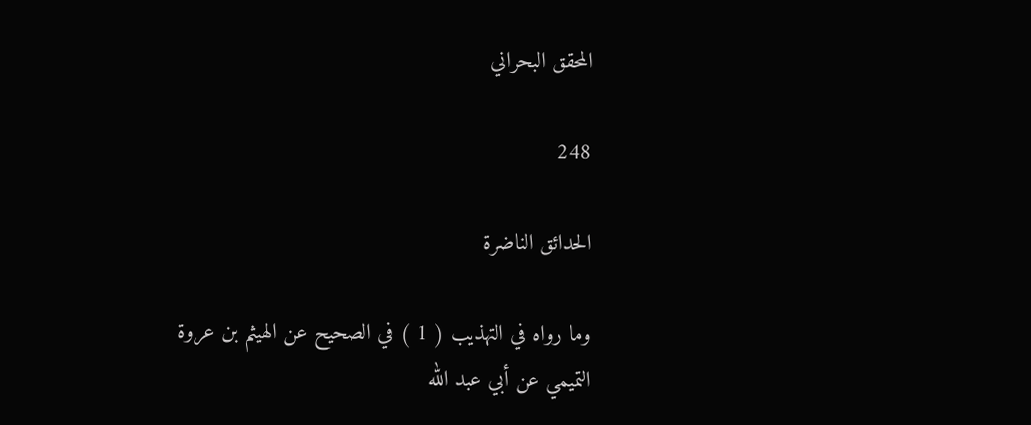المحقق البحراني

248

الحدائق الناضرة

وما رواه في التهذيب ( 1 ) في الصحيح عن الهيثم بن عروة التميمي عن أبي عبد الله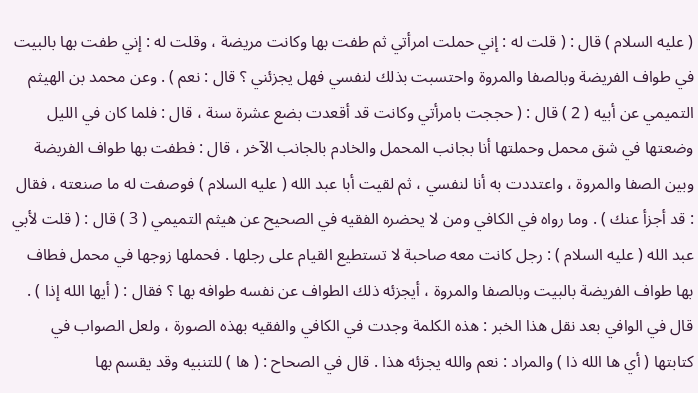( عليه السلام ) قال : ( قلت له : إني حملت امرأتي ثم طفت بها وكانت مريضة ، وقلت له : إني طفت بها بالبيت في طواف الفريضة وبالصفا والمروة واحتسبت بذلك لنفسي فهل يجزئني ؟ قال : نعم ) . وعن محمد بن الهيثم التميمي عن أبيه ( 2 ) قال : ( حججت بامرأتي وكانت قد أقعدت بضع عشرة سنة ، قال : فلما كان في الليل وضعتها في شق محمل وحملتها أنا بجانب المحمل والخادم بالجانب الآخر ، قال : فطفت بها طواف الفريضة وبين الصفا والمروة ، واعتددت به أنا لنفسي ، ثم لقيت أبا عبد الله ( عليه السلام ) فوصفت له ما صنعته ، فقال : قد أجزأ عنك ) . وما رواه في الكافي ومن لا يحضره الفقيه في الصحيح عن هيثم التميمي ( 3 ) قال : ( قلت لأبي عبد الله ( عليه السلام ) : رجل كانت معه صاحبة لا تستطيع القيام على رجلها . فحملها زوجها في محمل فطاف بها طواف الفريضة بالبيت وبالصفا والمروة ، أيجزئه ذلك الطواف عن نفسه طوافه بها ؟ فقال : ( أيها الله إذا ) . قال في الوافي بعد نقل هذا الخبر : هذه الكلمة وجدت في الكافي والفقيه بهذه الصورة ، ولعل الصواب في كتابتها ( أي ها الله ذا ) والمراد : نعم والله يجزئه هذا . قال في الصحاح : ( ها ) للتنبيه وقد يقسم بها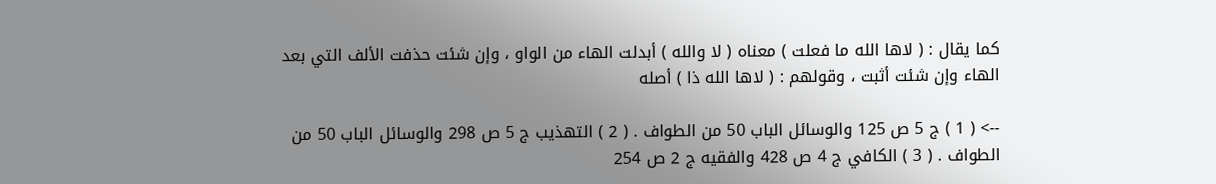كما يقال : ( لاها الله ما فعلت ) معناه ( لا والله ) أبدلت الهاء من الواو ، وإن شئت حذفت الألف التي بعد الهاء وإن شئت أثبت ، وقولهم : ( لاها الله ذا ) أصله

--> ( 1 ) ج 5 ص 125 والوسائل الباب 50 من الطواف . ( 2 ) التهذيب ج 5 ص 298 والوسائل الباب 50 من الطواف . ( 3 ) الكافي ج 4 ص 428 والفقيه ج 2 ص 254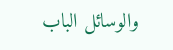والوسائل الباب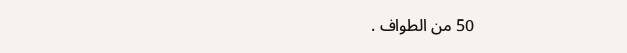50 من الطواف .